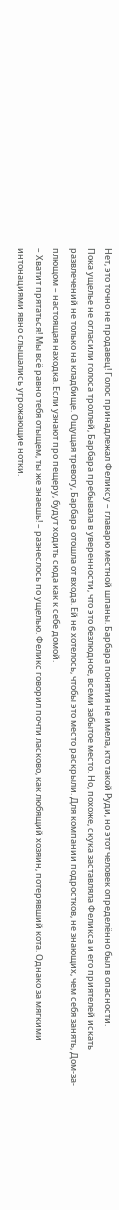Нет, это точно не продавец! Голос принадлежал Феликсу – главарю местной шпаны. Барбара понятия не имела, кто такой Руди, но этот человек определённо был в опасности.
Пока ущелье не огласили голоса троллей, Барбара пребывала в уверенности, что это безлюдное, всеми забытое место. Но, похоже, скука заставляла Феликса и его приятелей искать развлечений не только на кладбище. Ощущая тревогу, Барбара отошла от входа. Ей не хотелось, чтобы это место раскрыли. Для компании подростков, не знающих, чем себя занять, Дом-за-плющом – настоящая находка. Если узнают про пещеру, будут ходить сюда как к себе домой.
– Хватит прятаться! Мы всё равно тебя отыщем, ты же знаешь! – разнеслось по ущелью. Феликс говорил почти ласково, как любящий хозяин, потерявший кота. Однако за мягкими интонациями явно слышались угрожающие нотки.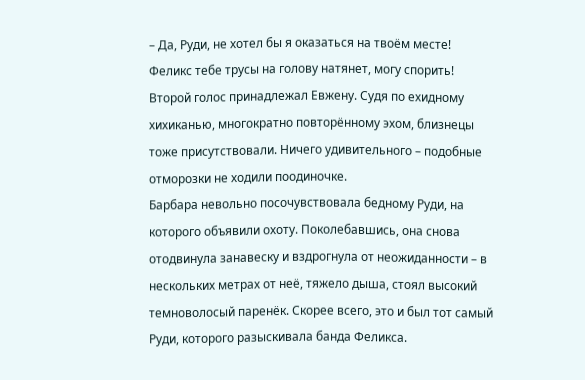– Да, Руди, не хотел бы я оказаться на твоём месте! Феликс тебе трусы на голову натянет, могу спорить!
Второй голос принадлежал Евжену. Судя по ехидному хихиканью, многократно повторённому эхом, близнецы тоже присутствовали. Ничего удивительного – подобные отморозки не ходили поодиночке.
Барбара невольно посочувствовала бедному Руди, на которого объявили охоту. Поколебавшись, она снова отодвинула занавеску и вздрогнула от неожиданности – в нескольких метрах от неё, тяжело дыша, стоял высокий темноволосый паренёк. Скорее всего, это и был тот самый Руди, которого разыскивала банда Феликса.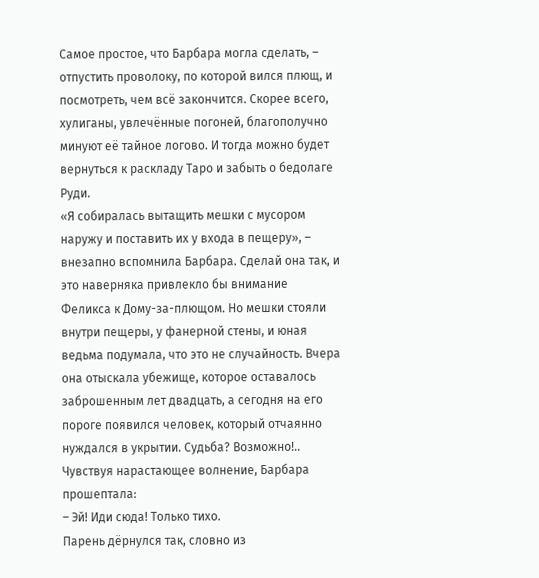Самое простое, что Барбара могла сделать, – отпустить проволоку, по которой вился плющ, и посмотреть, чем всё закончится. Скорее всего, хулиганы, увлечённые погоней, благополучно минуют её тайное логово. И тогда можно будет вернуться к раскладу Таро и забыть о бедолаге Руди.
«Я собиралась вытащить мешки с мусором наружу и поставить их у входа в пещеру», – внезапно вспомнила Барбара. Сделай она так, и это наверняка привлекло бы внимание Феликса к Дому-за-плющом. Но мешки стояли внутри пещеры, у фанерной стены, и юная ведьма подумала, что это не случайность. Вчера она отыскала убежище, которое оставалось заброшенным лет двадцать, а сегодня на его пороге появился человек, который отчаянно нуждался в укрытии. Судьба? Возможно!.. Чувствуя нарастающее волнение, Барбара прошептала:
– Эй! Иди сюда! Только тихо.
Парень дёрнулся так, словно из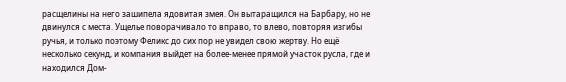расщелины на него зашипела ядовитая змея. Он вытаращился на Барбару, но не двинулся с места. Ущелье поворачивало то вправо, то влево, повторяя изгибы ручья, и только поэтому Феликс до сих пор не увидел свою жертву. Но ещё несколько секунд, и компания выйдет на более-менее прямой участок русла, где и находился Дом-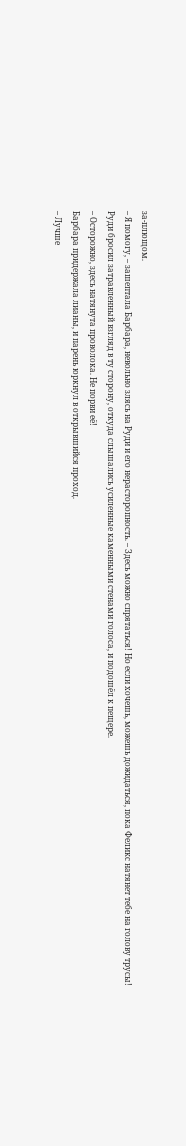за-плющом.
– Я помогу, – зашептала Барбара, невольно злясь на Руди и его нерасторопность. – Здесь можно спрятаться! Но если хочешь, можешь дожидаться, пока Феликс натянет тебе на голову трусы!
Руди бросил затравленный взгляд в ту сторону, откуда слышались усиленные каменными стенами голоса, и подошёл к пещере.
– Осторожно, здесь натянута проволока. Не порви её!
Барбара придержала лианы, и парень юркнул в открывшийся проход.
– Лучше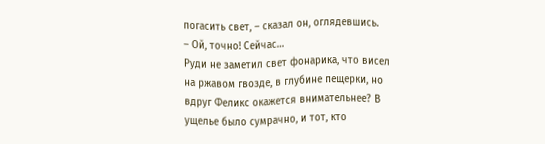погасить свет, – сказал он, оглядевшись.
– Ой, точно! Сейчас…
Руди не заметил свет фонарика, что висел на ржавом гвозде, в глубине пещерки, но вдруг Феликс окажется внимательнее? В ущелье было сумрачно, и тот, кто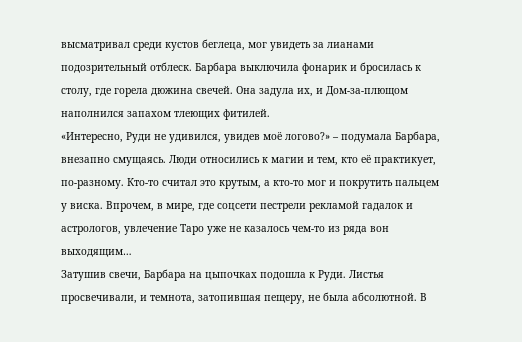высматривал среди кустов беглеца, мог увидеть за лианами подозрительный отблеск. Барбара выключила фонарик и бросилась к столу, где горела дюжина свечей. Она задула их, и Дом-за-плющом наполнился запахом тлеющих фитилей.
«Интересно, Руди не удивился, увидев моё логово?» – подумала Барбара, внезапно смущаясь. Люди относились к магии и тем, кто её практикует, по-разному. Кто-то считал это крутым, а кто-то мог и покрутить пальцем у виска. Впрочем, в мире, где соцсети пестрели рекламой гадалок и астрологов, увлечение Таро уже не казалось чем-то из ряда вон выходящим…
Затушив свечи, Барбара на цыпочках подошла к Руди. Листья просвечивали, и темнота, затопившая пещеру, не была абсолютной. В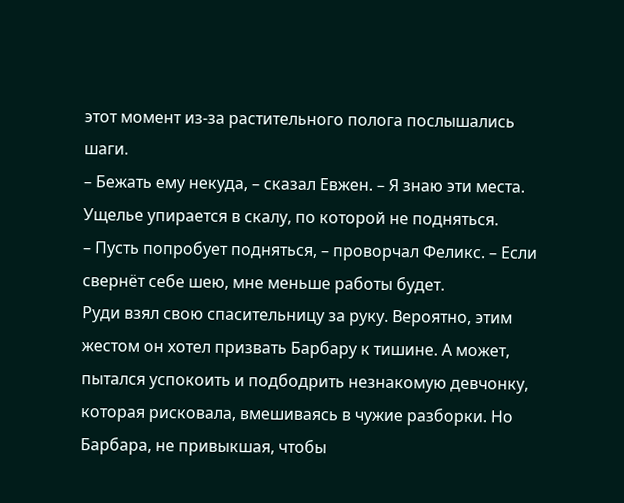этот момент из-за растительного полога послышались шаги.
– Бежать ему некуда, – сказал Евжен. – Я знаю эти места. Ущелье упирается в скалу, по которой не подняться.
– Пусть попробует подняться, – проворчал Феликс. – Если свернёт себе шею, мне меньше работы будет.
Руди взял свою спасительницу за руку. Вероятно, этим жестом он хотел призвать Барбару к тишине. А может, пытался успокоить и подбодрить незнакомую девчонку, которая рисковала, вмешиваясь в чужие разборки. Но Барбара, не привыкшая, чтобы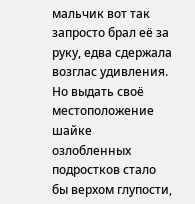мальчик вот так запросто брал её за руку, едва сдержала возглас удивления. Но выдать своё местоположение шайке озлобленных подростков стало бы верхом глупости,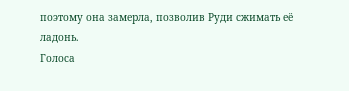поэтому она замерла, позволив Руди сжимать её ладонь.
Голоса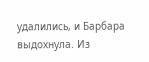удалились, и Барбара выдохнула. Из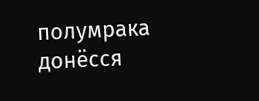полумрака донёсся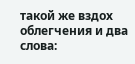такой же вздох облегчения и два слова: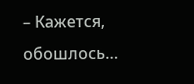– Кажется, обошлось…